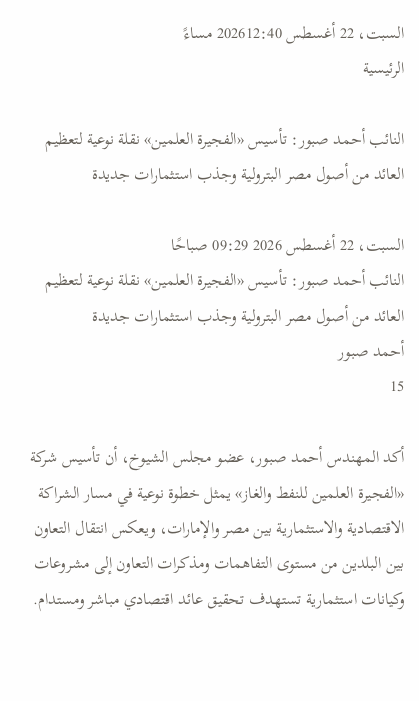السبت، 22 أغسطس 202612:40 مساءً
الرئيسية

النائب أحمد صبور: تأسيس «الفجيرة العلمين» نقلة نوعية لتعظيم العائد من أصول مصر البترولية وجذب استثمارات جديدة

السبت، 22 أغسطس 2026 09:29 صباحًا
النائب أحمد صبور: تأسيس «الفجيرة العلمين» نقلة نوعية لتعظيم العائد من أصول مصر البترولية وجذب استثمارات جديدة
أحمد صبور
15

أكد المهندس أحمد صبور، عضو مجلس الشيوخ، أن تأسيس شركة «الفجيرة العلمين للنفط والغاز» يمثل خطوة نوعية في مسار الشراكة الاقتصادية والاستثمارية بين مصر والإمارات، ويعكس انتقال التعاون بين البلدين من مستوى التفاهمات ومذكرات التعاون إلى مشروعات وكيانات استثمارية تستهدف تحقيق عائد اقتصادي مباشر ومستدام.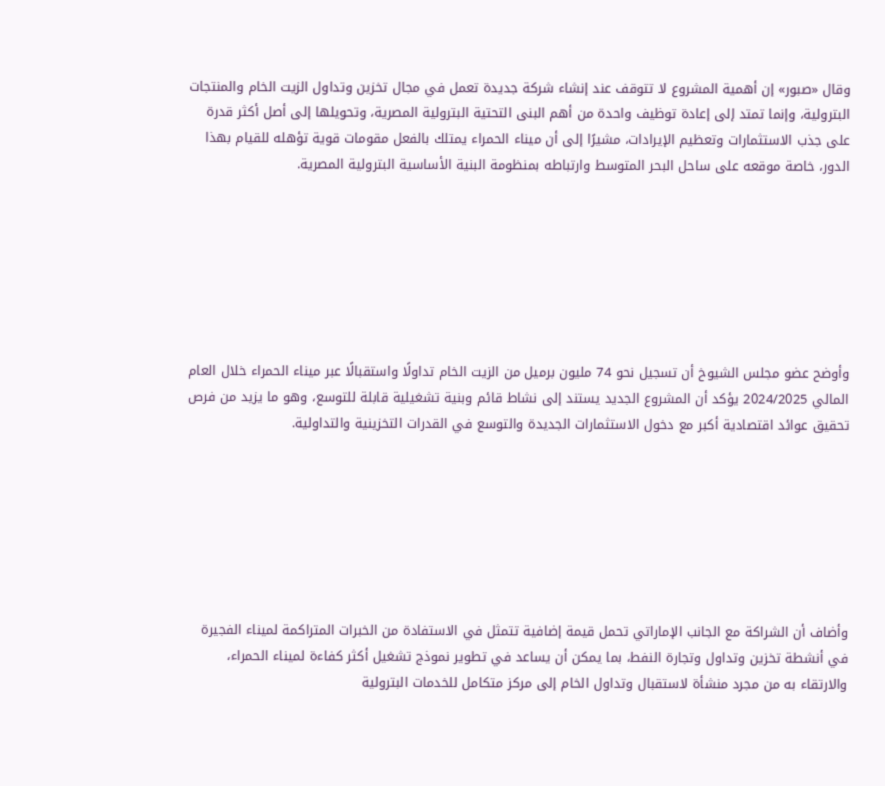وقال «صبور» إن أهمية المشروع لا تتوقف عند إنشاء شركة جديدة تعمل في مجال تخزين وتداول الزيت الخام والمنتجات البترولية، وإنما تمتد إلى إعادة توظيف واحدة من أهم البنى التحتية البترولية المصرية، وتحويلها إلى أصل أكثر قدرة على جذب الاستثمارات وتعظيم الإيرادات، مشيرًا إلى أن ميناء الحمراء يمتلك بالفعل مقومات قوية تؤهله للقيام بهذا الدور، خاصة موقعه على ساحل البحر المتوسط وارتباطه بمنظومة البنية الأساسية البترولية المصرية.







وأوضح عضو مجلس الشيوخ أن تسجيل نحو 74 مليون برميل من الزيت الخام تداولًا واستقبالًا عبر ميناء الحمراء خلال العام المالي 2024/2025 يؤكد أن المشروع الجديد يستند إلى نشاط قائم وبنية تشغيلية قابلة للتوسع، وهو ما يزيد من فرص تحقيق عوائد اقتصادية أكبر مع دخول الاستثمارات الجديدة والتوسع في القدرات التخزينية والتداولية.







وأضاف أن الشراكة مع الجانب الإماراتي تحمل قيمة إضافية تتمثل في الاستفادة من الخبرات المتراكمة لميناء الفجيرة في أنشطة تخزين وتداول وتجارة النفط، بما يمكن أن يساعد في تطوير نموذج تشغيل أكثر كفاءة لميناء الحمراء، والارتقاء به من مجرد منشأة لاستقبال وتداول الخام إلى مركز متكامل للخدمات البترولية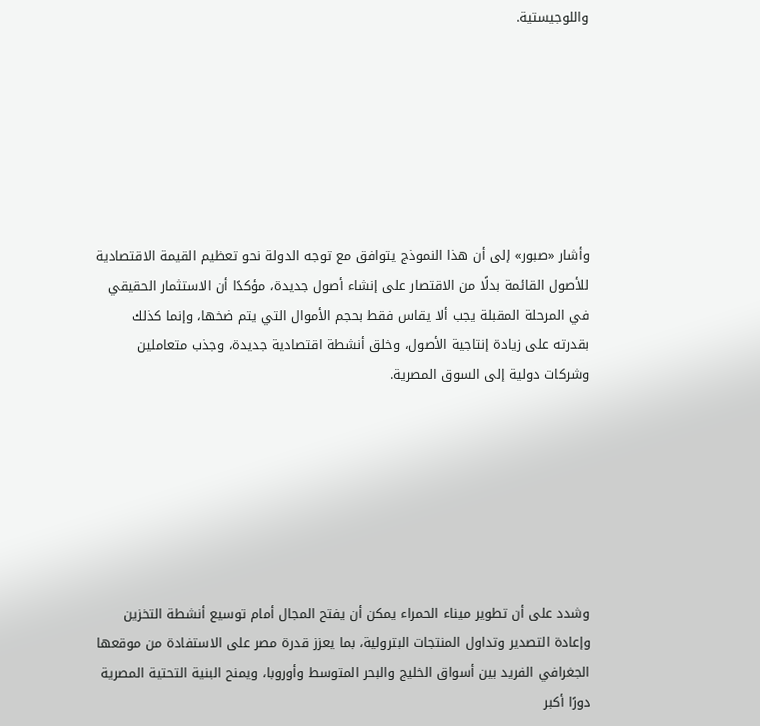واللوجيستية.







وأشار «صبور» إلى أن هذا النموذج يتوافق مع توجه الدولة نحو تعظيم القيمة الاقتصادية للأصول القائمة بدلًا من الاقتصار على إنشاء أصول جديدة، مؤكدًا أن الاستثمار الحقيقي في المرحلة المقبلة يجب ألا يقاس فقط بحجم الأموال التي يتم ضخها، وإنما كذلك بقدرته على زيادة إنتاجية الأصول، وخلق أنشطة اقتصادية جديدة، وجذب متعاملين وشركات دولية إلى السوق المصرية.







وشدد على أن تطوير ميناء الحمراء يمكن أن يفتح المجال أمام توسيع أنشطة التخزين وإعادة التصدير وتداول المنتجات البترولية، بما يعزز قدرة مصر على الاستفادة من موقعها الجغرافي الفريد بين أسواق الخليج والبحر المتوسط وأوروبا، ويمنح البنية التحتية المصرية دورًا أكبر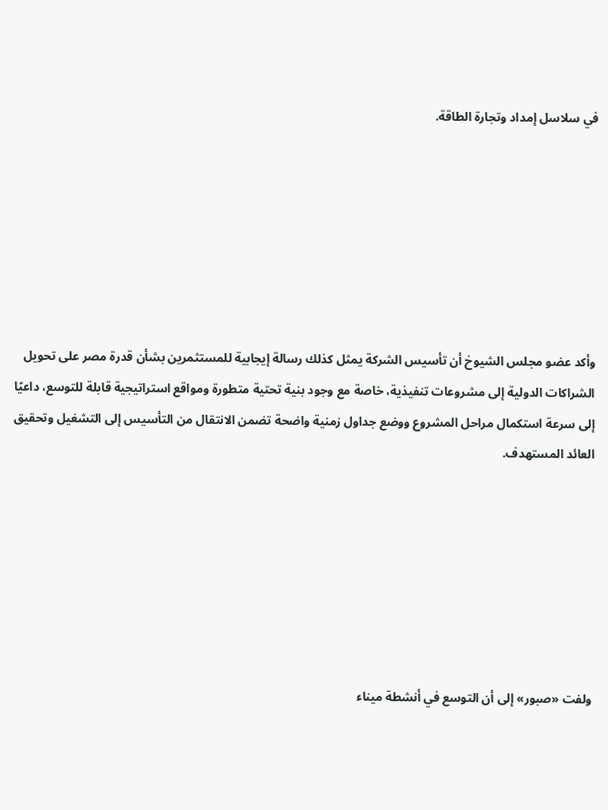في سلاسل إمداد وتجارة الطاقة.







وأكد عضو مجلس الشيوخ أن تأسيس الشركة يمثل كذلك رسالة إيجابية للمستثمرين بشأن قدرة مصر على تحويل الشراكات الدولية إلى مشروعات تنفيذية، خاصة مع وجود بنية تحتية متطورة ومواقع استراتيجية قابلة للتوسع، داعيًا إلى سرعة استكمال مراحل المشروع ووضع جداول زمنية واضحة تضمن الانتقال من التأسيس إلى التشغيل وتحقيق العائد المستهدف.







ولفت «صبور» إلى أن التوسع في أنشطة ميناء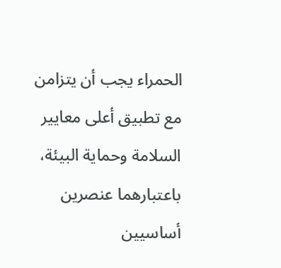الحمراء يجب أن يتزامن مع تطبيق أعلى معايير السلامة وحماية البيئة، باعتبارهما عنصرين أساسيين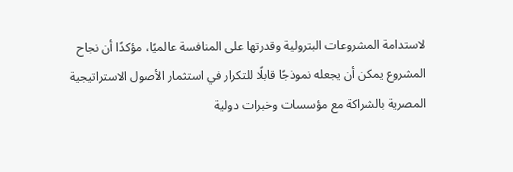لاستدامة المشروعات البترولية وقدرتها على المنافسة عالميًا، مؤكدًا أن نجاح المشروع يمكن أن يجعله نموذجًا قابلًا للتكرار في استثمار الأصول الاستراتيجية المصرية بالشراكة مع مؤسسات وخبرات دولية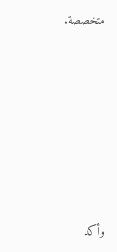متخصصة.







وأكد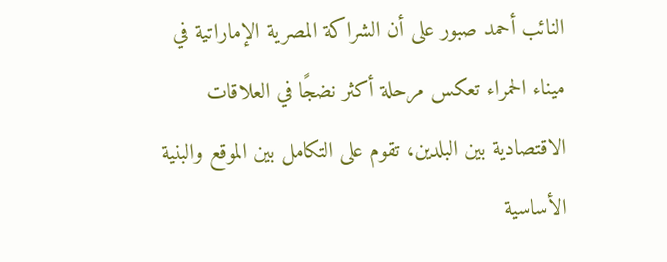النائب أحمد صبور على أن الشراكة المصرية الإماراتية في ميناء الحمراء تعكس مرحلة أكثر نضجًا في العلاقات الاقتصادية بين البلدين، تقوم على التكامل بين الموقع والبنية الأساسية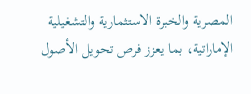المصرية والخبرة الاستثمارية والتشغيلية الإماراتية، بما يعزز فرص تحويل الأصول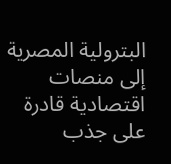البترولية المصرية إلى منصات اقتصادية قادرة على جذب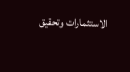الاستثمارات وتحقيق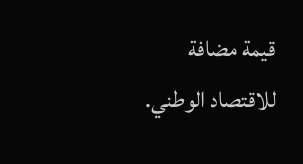قيمة مضافة للاقتصاد الوطني.